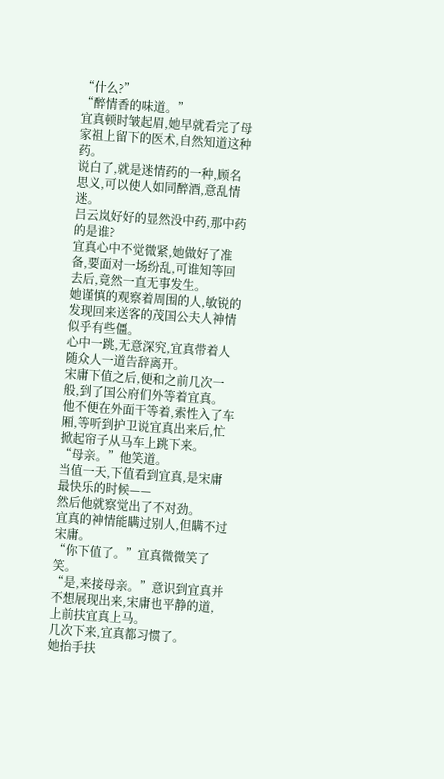“什么?”
“醉情香的味道。”
宜真顿时皱起眉,她早就看完了母家祖上留下的医术,自然知道这种药。
说白了,就是迷情药的一种,顾名思义,可以使人如同醉酒,意乱情迷。
吕云岚好好的显然没中药,那中药的是谁?
宜真心中不觉微紧,她做好了准备,要面对一场纷乱,可谁知等回去后,竟然一直无事发生。
她谨慎的观察着周围的人,敏锐的发现回来送客的茂国公夫人神情似乎有些僵。
心中一跳,无意深究,宜真带着人随众人一道告辞离开。
宋庸下值之后,便和之前几次一般,到了国公府们外等着宜真。
他不便在外面干等着,索性入了车厢,等听到护卫说宜真出来后,忙掀起帘子从马车上跳下来。
“母亲。”他笑道。
当值一天,下值看到宜真,是宋庸最快乐的时候——
然后他就察觉出了不对劲。
宜真的神情能瞒过别人,但瞒不过宋庸。
“你下值了。”宜真微微笑了笑。
“是,来接母亲。”意识到宜真并不想展现出来,宋庸也平静的道,上前扶宜真上马。
几次下来,宜真都习惯了。
她抬手扶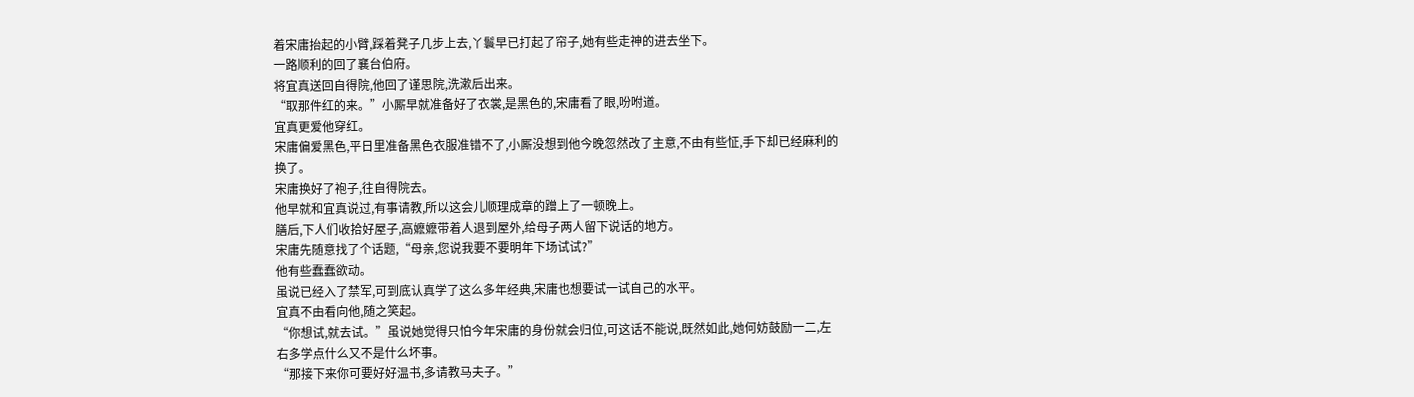着宋庸抬起的小臂,踩着凳子几步上去,丫鬟早已打起了帘子,她有些走神的进去坐下。
一路顺利的回了襄台伯府。
将宜真送回自得院,他回了谨思院,洗漱后出来。
“取那件红的来。”小厮早就准备好了衣裳,是黑色的,宋庸看了眼,吩咐道。
宜真更爱他穿红。
宋庸偏爱黑色,平日里准备黑色衣服准错不了,小厮没想到他今晚忽然改了主意,不由有些怔,手下却已经麻利的换了。
宋庸换好了袍子,往自得院去。
他早就和宜真说过,有事请教,所以这会儿顺理成章的蹭上了一顿晚上。
膳后,下人们收拾好屋子,高嬷嬷带着人退到屋外,给母子两人留下说话的地方。
宋庸先随意找了个话题,“母亲,您说我要不要明年下场试试?”
他有些蠢蠢欲动。
虽说已经入了禁军,可到底认真学了这么多年经典,宋庸也想要试一试自己的水平。
宜真不由看向他,随之笑起。
“你想试,就去试。”虽说她觉得只怕今年宋庸的身份就会归位,可这话不能说,既然如此,她何妨鼓励一二,左右多学点什么又不是什么坏事。
“那接下来你可要好好温书,多请教马夫子。”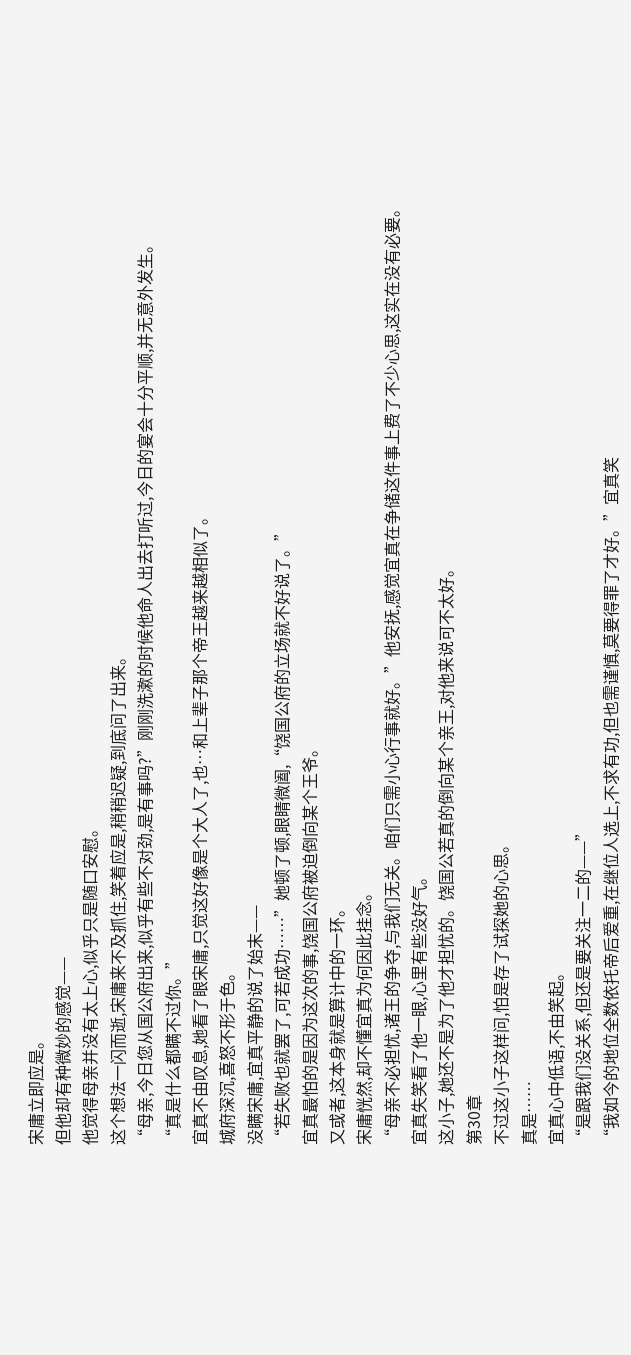宋庸立即应是。
但他却有种微妙的感觉——
他觉得母亲并没有太上心,似乎只是随口安慰。
这个想法一闪而逝,宋庸来不及抓住,笑着应是,稍稍迟疑,到底问了出来。
“母亲,今日您从国公府出来,似乎有些不对劲,是有事吗?”刚刚洗漱的时候他命人出去打听过,今日的宴会十分平顺,并无意外发生。
“真是什么都瞒不过你。”
宜真不由叹息,她看了眼宋庸,只觉这好像是个大人了,也…和上辈子那个帝王越来越相似了。
城府深沉,喜怒不形于色。
没瞒宋庸,宜真平静的说了始末——
“若失败也就罢了,可若成功……”她顿了顿,眼睛微阖,“饶国公府的立场就不好说了。”
宜真最怕的是因为这次的事,饶国公府被迫倒向某个王爷。
又或者,这本身就是算计中的一环。
宋庸恍然,却不懂宜真为何因此挂念。
“母亲不必担忧,诸王的争夺,与我们无关。咱们只需小心行事就好。”他安抚,感觉宜真在争储这件事上费了不少心思,这实在没有必要。
宜真失笑看了他一眼,心里有些没好气。
这小子,她还不是为了他才担忧的。饶国公若真的倒向某个亲王,对他来说可不太好。
第30章
不过这小子这样问,怕是存了试探她的心思。
真是……
宜真心中低语,不由笑起。
“是跟我们没关系,但还是要关注一二的——”
“我如今的地位全数依托帝后爱重,在继位人选上,不求有功,但也需谨慎,莫要得罪了才好。”宜真笑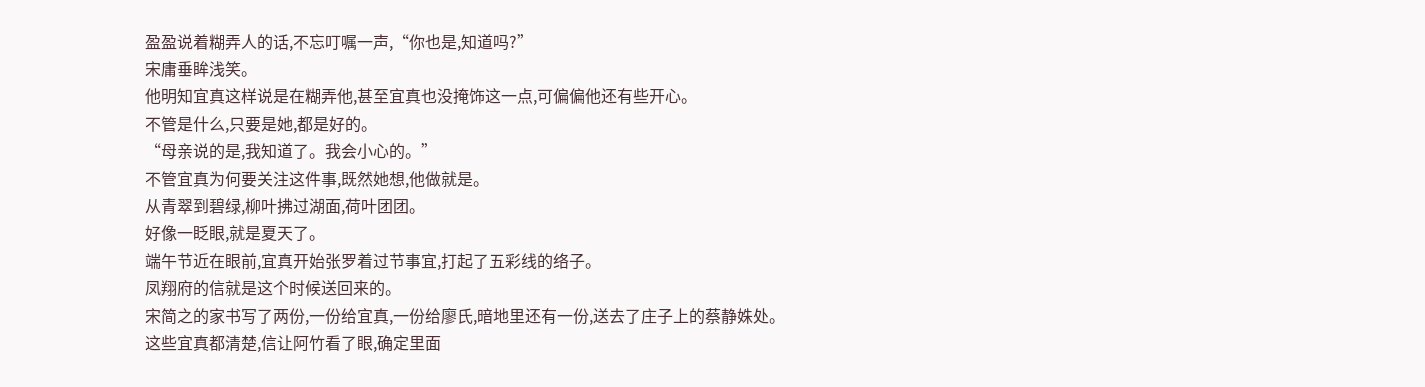盈盈说着糊弄人的话,不忘叮嘱一声,“你也是,知道吗?”
宋庸垂眸浅笑。
他明知宜真这样说是在糊弄他,甚至宜真也没掩饰这一点,可偏偏他还有些开心。
不管是什么,只要是她,都是好的。
“母亲说的是,我知道了。我会小心的。”
不管宜真为何要关注这件事,既然她想,他做就是。
从青翠到碧绿,柳叶拂过湖面,荷叶团团。
好像一眨眼,就是夏天了。
端午节近在眼前,宜真开始张罗着过节事宜,打起了五彩线的络子。
凤翔府的信就是这个时候送回来的。
宋简之的家书写了两份,一份给宜真,一份给廖氏,暗地里还有一份,送去了庄子上的蔡静姝处。
这些宜真都清楚,信让阿竹看了眼,确定里面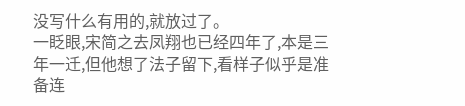没写什么有用的,就放过了。
一眨眼,宋简之去凤翔也已经四年了,本是三年一迁,但他想了法子留下,看样子似乎是准备连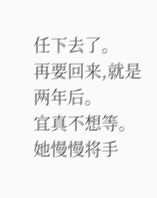任下去了。
再要回来,就是两年后。
宜真不想等。
她慢慢将手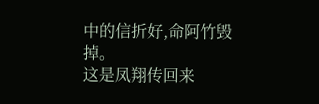中的信折好,命阿竹毁掉。
这是凤翔传回来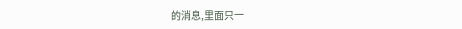的消息,里面只一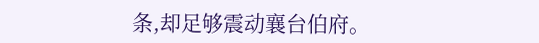条,却足够震动襄台伯府。